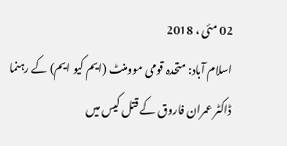02 مئی ، 2018
اسلام آباد: متحدہ قومی موومنٹ (ایم کیو ایم) کے رہنما ڈاکٹر عمران فاروق کے قتل کیس میں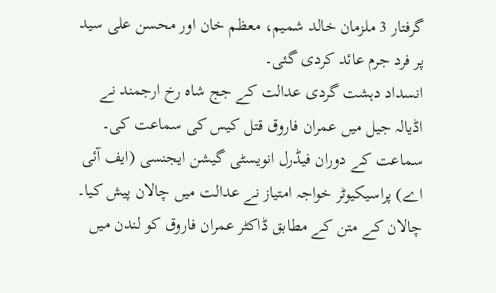گرفتار 3 ملزمان خالد شمیم، معظم خان اور محسن علی سید پر فرد جرم عائد کردی گئی۔
انسداد دہشت گردی عدالت کے جج شاہ رخ ارجمند نے اڈیالہ جیل میں عمران فاروق قتل کیس کی سماعت کی۔
سماعت کے دوران فیڈرل انویسٹی گیشن ایجنسی (ایف آئی اے) پراسیکیوٹر خواجہ امتیاز نے عدالت میں چالان پیش کیا۔
چالان کے متن کے مطابق ڈاکٹر عمران فاروق کو لندن میں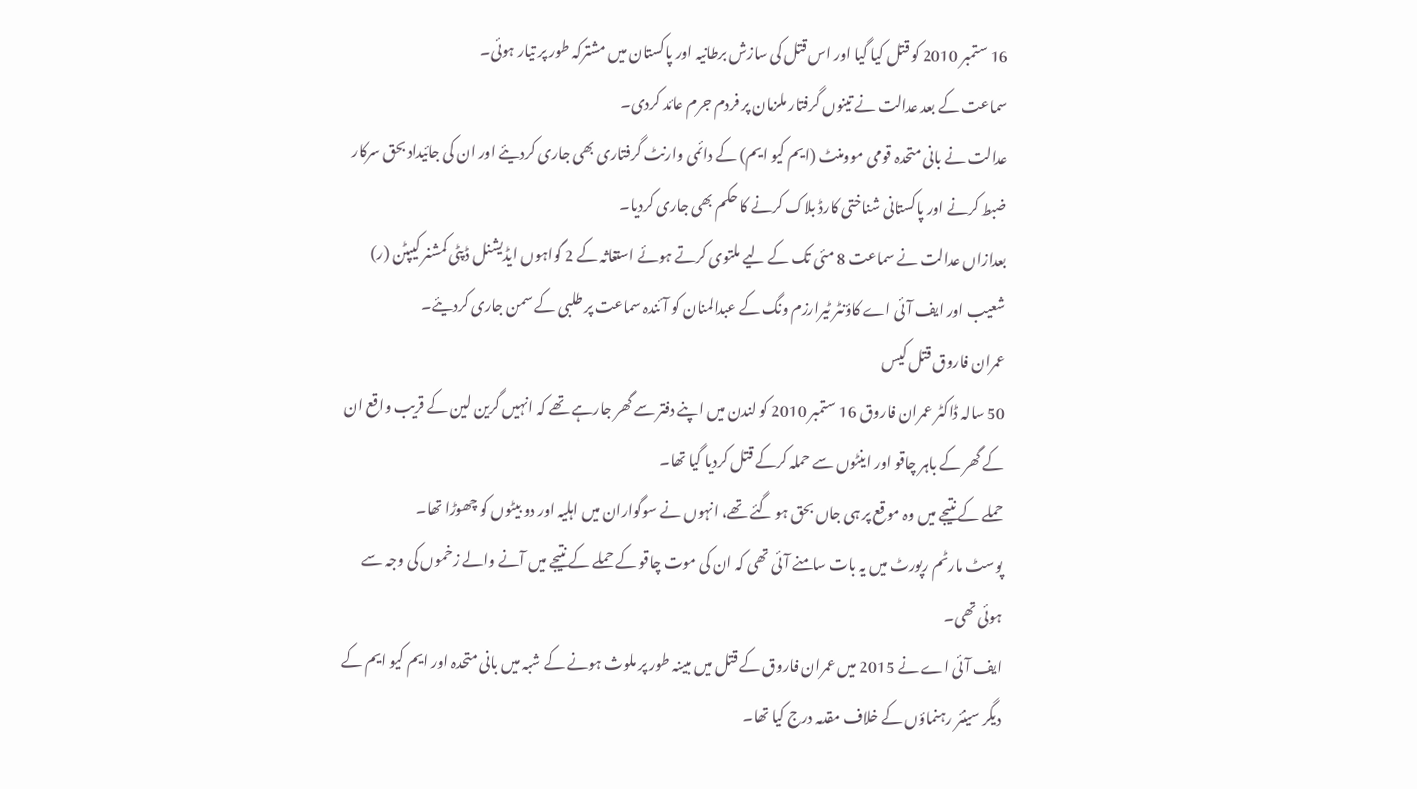16 ستمبر 2010 کو قتل کیا گیا اور اس قتل کی سازش برطانیہ اور پاکستان میں مشترکہ طور پر تیار ہوئی۔
سماعت کے بعد عدالت نے تینوں گرفتار ملزمان پر فردم جرم عائد کردی۔
عدالت نے بانی متحدہ قومی موومنٹ (ایم کیو ایم) کے دائمی وارنٹ گرفتاری بھی جاری کردیئے اور ان کی جائیداد بحق سرکار ضبط کرنے اور پاکستانی شناختی کارڈ بلاک کرنے کا حکم بھی جاری کردیا۔
بعدازاں عدالت نے سماعت 8 مئی تک کے لیے ملتوی کرتے ہوئے استغاثہ کے 2 گواہوں ایڈیشنل ڈپٹی کمشنر کیپٹن (ر) شعیب اور ایف آئی اے کاؤنٹر ٹیرارزم ونگ کے عبدالمنان کو آئندہ سماعت پر طلبی کے سمن جاری کردیئے۔
عمران فاروق قتل کیس
50 سالہ ڈاکٹر عمران فاروق 16 ستمبر 2010 کو لندن میں اپنے دفتر سے گھر جارہے تھے کہ انہیں گرین لین کے قریب واقع ان کے گھر کے باہر چاقو اور اینٹوں سے حملہ کرکے قتل کردیا گیا تھا۔
حملے کے نتیجے میں وہ موقع پر ہی جاں بحق ہو گئے تھے، انہوں نے سوگواران میں اہلیہ اور دو بیٹوں کو چھوڑا تھا۔
پوسٹ مارٹم رپورٹ میں یہ بات سامنے آئی تھی کہ ان کی موت چاقو کے حملے کے نتیجے میں آنے والے زخموں کی وجہ سے ہوئی تھی۔
ایف آئی اے نے 2015 میں عمران فاروق کے قتل میں مبینہ طور پر ملوث ہونے کے شبہ میں بانی متحدہ اور ایم کیو ایم کے دیگر سینئر رہنماؤں کے خلاف مقدمہ درج کیا تھا۔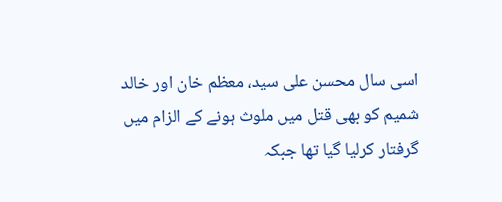اسی سال محسن علی سید، معظم خان اور خالد شمیم کو بھی قتل میں ملوث ہونے کے الزام میں گرفتار کرلیا گیا تھا جبکہ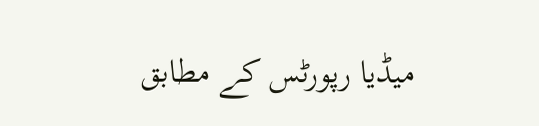میڈیا رپورٹس کے مطابق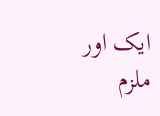ایک اور ملزم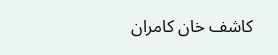کاشف خان کامران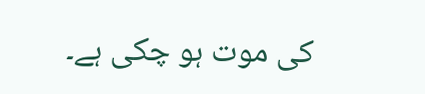کی موت ہو چکی ہے۔